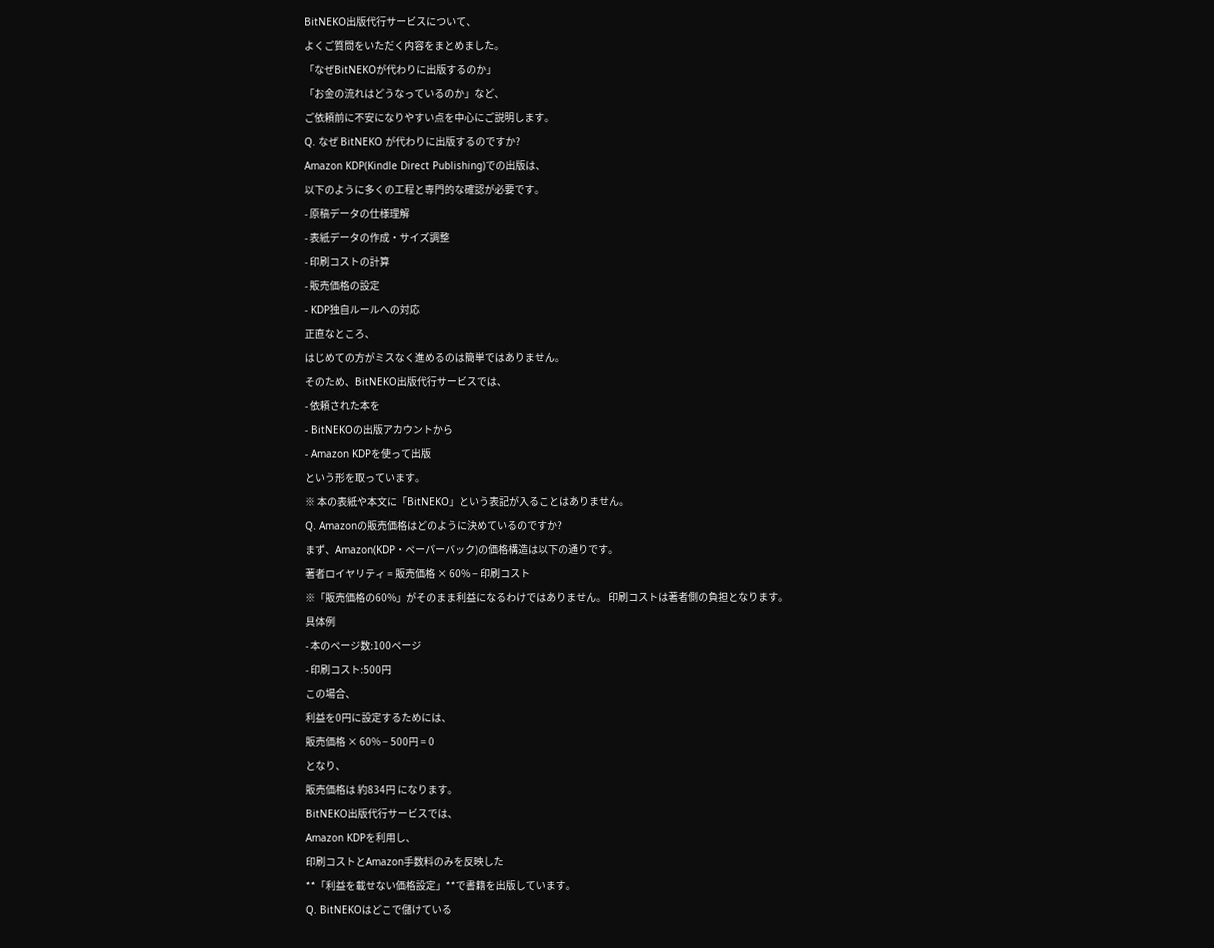BitNEKO出版代行サービスについて、
よくご質問をいただく内容をまとめました。
「なぜBitNEKOが代わりに出版するのか」
「お金の流れはどうなっているのか」など、
ご依頼前に不安になりやすい点を中心にご説明します。
Q. なぜ BitNEKO が代わりに出版するのですか?
Amazon KDP(Kindle Direct Publishing)での出版は、
以下のように多くの工程と専門的な確認が必要です。
- 原稿データの仕様理解
- 表紙データの作成・サイズ調整
- 印刷コストの計算
- 販売価格の設定
- KDP独自ルールへの対応
正直なところ、
はじめての方がミスなく進めるのは簡単ではありません。
そのため、BitNEKO出版代行サービスでは、
- 依頼された本を
- BitNEKOの出版アカウントから
- Amazon KDPを使って出版
という形を取っています。
※ 本の表紙や本文に「BitNEKO」という表記が入ることはありません。
Q. Amazonの販売価格はどのように決めているのですか?
まず、Amazon(KDP・ペーパーバック)の価格構造は以下の通りです。
著者ロイヤリティ = 販売価格 × 60% − 印刷コスト
※「販売価格の60%」がそのまま利益になるわけではありません。 印刷コストは著者側の負担となります。
具体例
- 本のページ数:100ページ
- 印刷コスト:500円
この場合、
利益を0円に設定するためには、
販売価格 × 60% − 500円 = 0
となり、
販売価格は 約834円 になります。
BitNEKO出版代行サービスでは、
Amazon KDPを利用し、
印刷コストとAmazon手数料のみを反映した
**「利益を載せない価格設定」**で書籍を出版しています。
Q. BitNEKOはどこで儲けている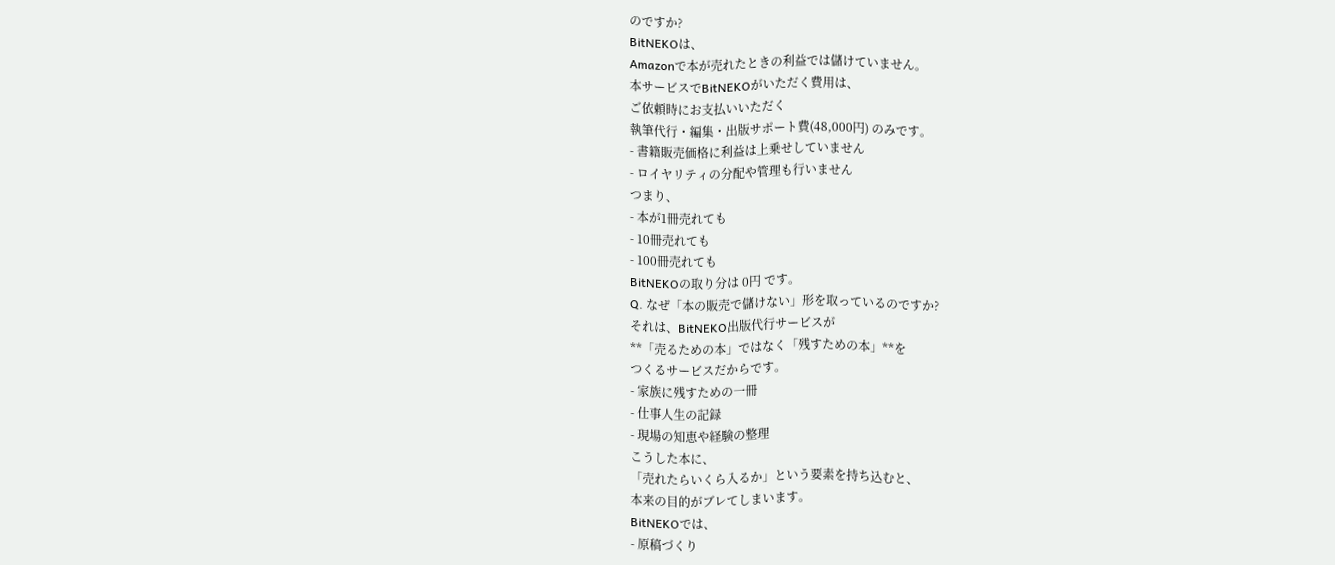のですか?
BitNEKOは、
Amazonで本が売れたときの利益では儲けていません。
本サービスでBitNEKOがいただく費用は、
ご依頼時にお支払いいただく
執筆代行・編集・出版サポート費(48,000円) のみです。
- 書籍販売価格に利益は上乗せしていません
- ロイヤリティの分配や管理も行いません
つまり、
- 本が1冊売れても
- 10冊売れても
- 100冊売れても
BitNEKOの取り分は 0円 です。
Q. なぜ「本の販売で儲けない」形を取っているのですか?
それは、BitNEKO出版代行サービスが
**「売るための本」ではなく「残すための本」**を
つくるサービスだからです。
- 家族に残すための一冊
- 仕事人生の記録
- 現場の知恵や経験の整理
こうした本に、
「売れたらいくら入るか」という要素を持ち込むと、
本来の目的がブレてしまいます。
BitNEKOでは、
- 原稿づくり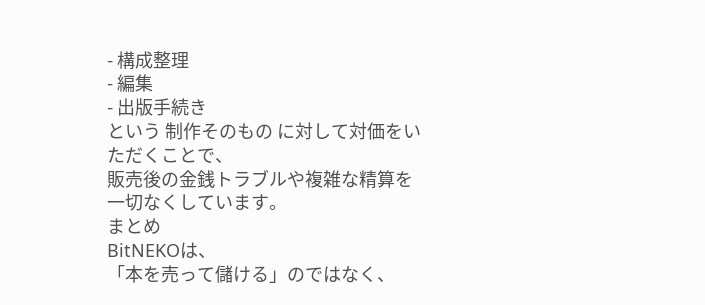- 構成整理
- 編集
- 出版手続き
という 制作そのもの に対して対価をいただくことで、
販売後の金銭トラブルや複雑な精算を一切なくしています。
まとめ
BitNEKOは、
「本を売って儲ける」のではなく、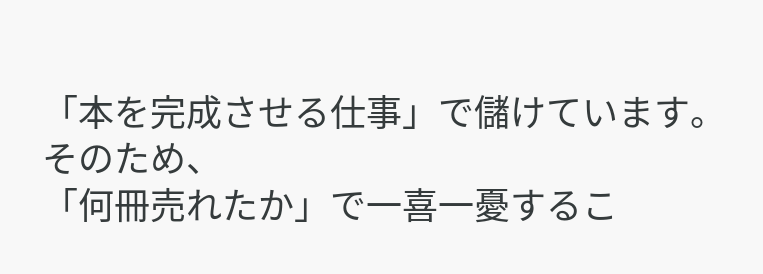「本を完成させる仕事」で儲けています。
そのため、
「何冊売れたか」で一喜一憂するこ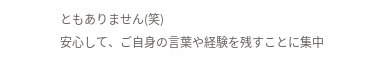ともありません(笑)
安心して、ご自身の言葉や経験を残すことに集中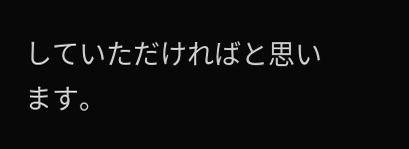していただければと思います。